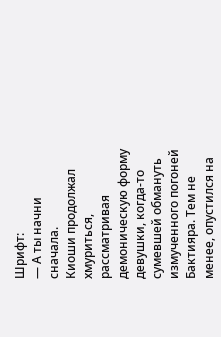Шрифт:
— А ты начни сначала.
Киоши продолжал хмуриться, рассматривая демоническую форму девушки, когда-то сумевшей обмануть измученного погоней Бактияра. Тем не менее, опустился на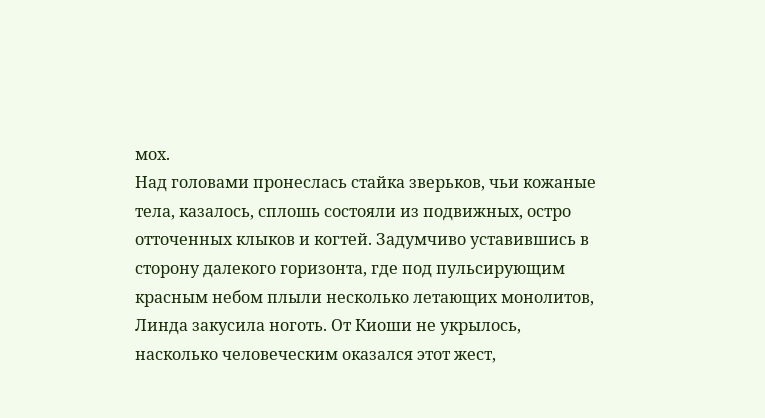мох.
Над головами пронеслась стайка зверьков, чьи кожаные тела, казалось, сплошь состояли из подвижных, остро отточенных клыков и когтей. Задумчиво уставившись в сторону далекого горизонта, где под пульсирующим красным небом плыли несколько летающих монолитов, Линда закусила ноготь. От Киоши не укрылось, насколько человеческим оказался этот жест,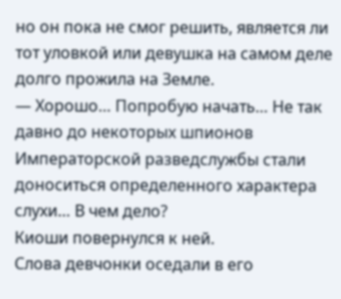но он пока не смог решить, является ли тот уловкой или девушка на самом деле долго прожила на Земле.
— Хорошо… Попробую начать… Не так давно до некоторых шпионов Императорской разведслужбы стали доноситься определенного характера слухи… В чем дело?
Киоши повернулся к ней.
Слова девчонки оседали в его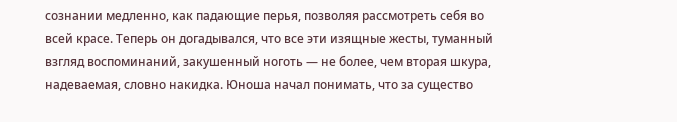сознании медленно, как падающие перья, позволяя рассмотреть себя во всей красе. Теперь он догадывался, что все эти изящные жесты, туманный взгляд воспоминаний, закушенный ноготь — не более, чем вторая шкура, надеваемая, словно накидка. Юноша начал понимать, что за существо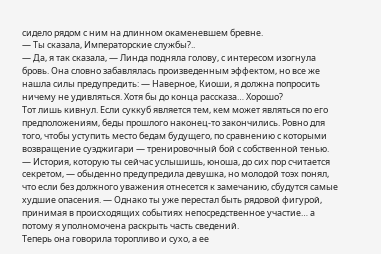сидело рядом с ним на длинном окаменевшем бревне.
— Ты сказала, Императорские службы?..
— Да, я так сказала, — Линда подняла голову, с интересом изогнула бровь. Она словно забавлялась произведенным эффектом, но все же нашла силы предупредить: — Наверное, Киоши, я должна попросить ничему не удивляться. Хотя бы до конца рассказа… Хорошо?
Тот лишь кивнул. Если суккуб является тем, кем может являться по его предположениям, беды прошлого наконец-то закончились. Ровно для того, чтобы уступить место бедам будущего, по сравнению с которыми возвращение суэджигари — тренировочный бой с собственной тенью.
— История, которую ты сейчас услышишь, юноша, до сих пор считается секретом, — обыденно предупредила девушка, но молодой тоэх понял, что если без должного уважения отнесется к замечанию, сбудутся самые худшие опасения. — Однако ты уже перестал быть рядовой фигурой, принимая в происходящих событиях непосредственное участие… а потому я уполномочена раскрыть часть сведений.
Теперь она говорила торопливо и сухо, а ее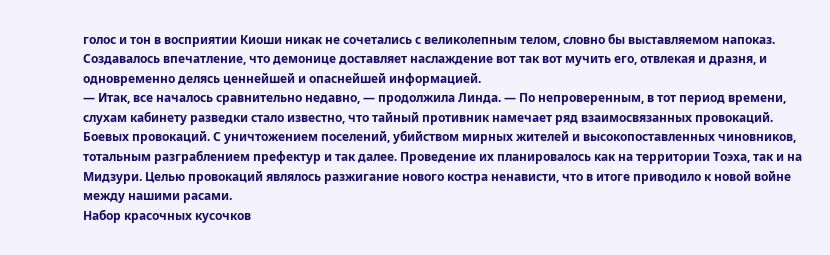голос и тон в восприятии Киоши никак не сочетались с великолепным телом, словно бы выставляемом напоказ. Создавалось впечатление, что демонице доставляет наслаждение вот так вот мучить его, отвлекая и дразня, и одновременно делясь ценнейшей и опаснейшей информацией.
— Итак, все началось сравнительно недавно, — продолжила Линда. — По непроверенным, в тот период времени, слухам кабинету разведки стало известно, что тайный противник намечает ряд взаимосвязанных провокаций. Боевых провокаций. С уничтожением поселений, убийством мирных жителей и высокопоставленных чиновников, тотальным разграблением префектур и так далее. Проведение их планировалось как на территории Тоэха, так и на Мидзури. Целью провокаций являлось разжигание нового костра ненависти, что в итоге приводило к новой войне между нашими расами.
Набор красочных кусочков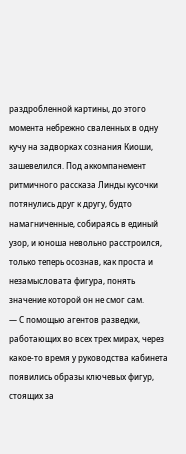раздробленной картины, до этого момента небрежно сваленных в одну кучу на задворках сознания Киоши, зашевелился. Под аккомпанемент ритмичного рассказа Линды кусочки потянулись друг к другу, будто намагниченные, собираясь в единый узор, и юноша невольно расстроился, только теперь осознав, как проста и незамысловата фигура, понять значение которой он не смог сам.
— С помощью агентов разведки, работающих во всех трех мирах, через какое-то время у руководства кабинета появились образы ключевых фигур, стоящих за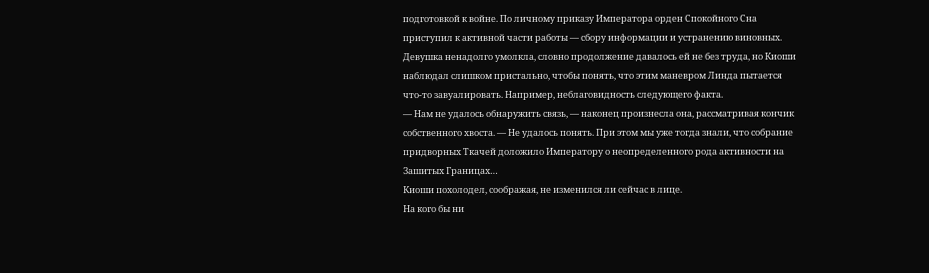подготовкой к войне. По личному приказу Императора орден Спокойного Сна приступил к активной части работы — сбору информации и устранению виновных.
Девушка ненадолго умолкла, словно продолжение давалось ей не без труда, но Киоши наблюдал слишком пристально, чтобы понять, что этим маневром Линда пытается что-то завуалировать. Например, неблаговидность следующего факта.
— Нам не удалось обнаружить связь, — наконец произнесла она, рассматривая кончик собственного хвоста. — Не удалось понять. При этом мы уже тогда знали, что собрание придворных Ткачей доложило Императору о неопределенного рода активности на Зашитых Границах…
Киоши похолодел, соображая, не изменился ли сейчас в лице.
На кого бы ни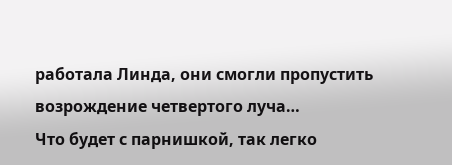работала Линда, они смогли пропустить возрождение четвертого луча…
Что будет с парнишкой, так легко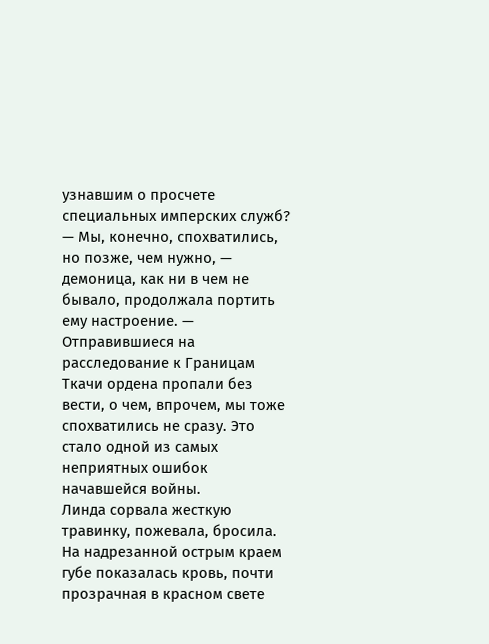узнавшим о просчете специальных имперских служб?
— Мы, конечно, спохватились, но позже, чем нужно, — демоница, как ни в чем не бывало, продолжала портить ему настроение. — Отправившиеся на расследование к Границам Ткачи ордена пропали без вести, о чем, впрочем, мы тоже спохватились не сразу. Это стало одной из самых неприятных ошибок начавшейся войны.
Линда сорвала жесткую травинку, пожевала, бросила. На надрезанной острым краем губе показалась кровь, почти прозрачная в красном свете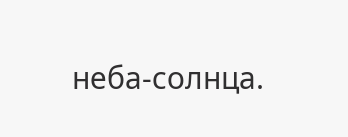неба-солнца.